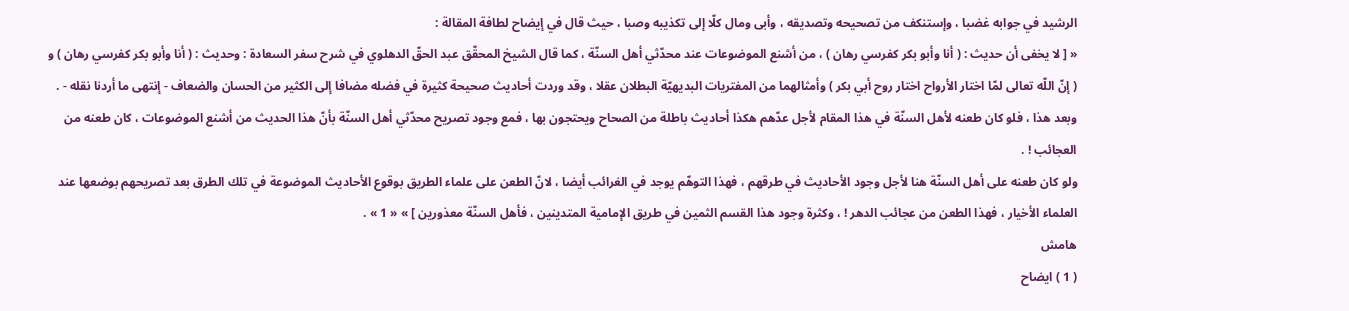الرشيد في جوابه غضبا ، وإستنكف من تصحيحه وتصديقه ، وأبى ومال كلّا إلى تكذيبه وصبا ، حيث قال في إيضاح لطافة المقالة :
« [ لا يخفى أن حديث : ( أنا وأبو بكر كفرسي رهان ) ، من أشنع الموضوعات عند محدّثي أهل السنّة ، كما قال الشيخ المحقّق عبد الحقّ الدهلوي في شرح سفر السعادة : وحديث : ( أنا وأبو بكر كفرسي رهان ) و ( إنّ اللّه تعالى لمّا اختار الأرواح اختار روح أبي بكر ) وأمثالهما من المفتريات البديهيّة البطلان عقلا ، وقد وردت أحاديث صحيحة كثيرة في فضله مضافا إلى الكثير من الحسان والضعاف - إنتهى ما أردنا نقله - .
وبعد هذا ، فلو كان طعنه لأهل السنّة في هذا المقام لأجل عدّهم هكذا أحاديث باطلة من الصحاح ويحتجون بها ، فمع وجود تصريح محدّثي أهل السنّة بأنّ هذا الحديث من أشنع الموضوعات ، كان طعنه من العجائب ! .
ولو كان طعنه على أهل السنّة هنا لأجل وجود الأحاديث في طرقهم ، فهذا التوهّم يوجد في الغرائب أيضا ، لانّ الطعن على علماء الطريق بوقوع الأحاديث الموضوعة في تلك الطرق بعد تصريحهم بوضعها عند العلماء الأخيار ، فهذا الطعن من عجائب الدهر ! ، وكثرة وجود هذا القسم الثمين في طريق الإمامية المتدينين ، فأهل السنّة معذورين ] » « 1 » .
هامش
( 1 ) ايضاح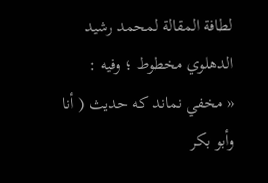لطافة المقالة لمحمد رشيد الدهلوي مخطوط ؛ وفيه :
« مخفي نماند كه حديث ( أنا وأبو بكر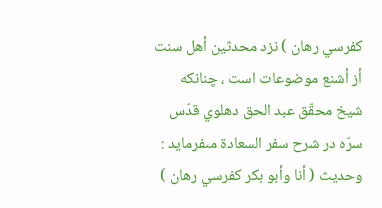كفرسي رهان ) نزد محدثين أهل سنت أز أشنع موضوعات است ، چنانكه شيخ محقّق عبد الحق دهلوي قدّس سرّه در شرح سفر السعادة مىفرمايد : وحديث ( أنا وأبو بكر كفرسي رهان )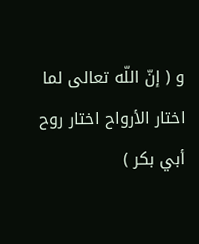و ( إنّ اللّه تعالى لما اختار الأرواح اختار روح أبي بكر )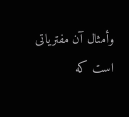وأمثال آن مفترياتى است كه